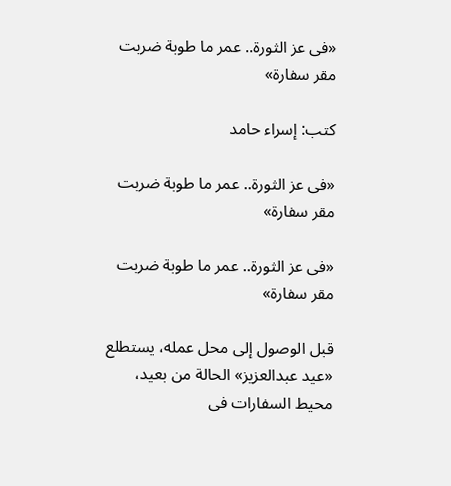«فى عز الثورة.. عمر ما طوبة ضربت مقر سفارة»

كتب: إسراء حامد

«فى عز الثورة.. عمر ما طوبة ضربت مقر سفارة»

«فى عز الثورة.. عمر ما طوبة ضربت مقر سفارة»

قبل الوصول إلى محل عمله، يستطلع «عيد عبدالعزيز» الحالة من بعيد، محيط السفارات فى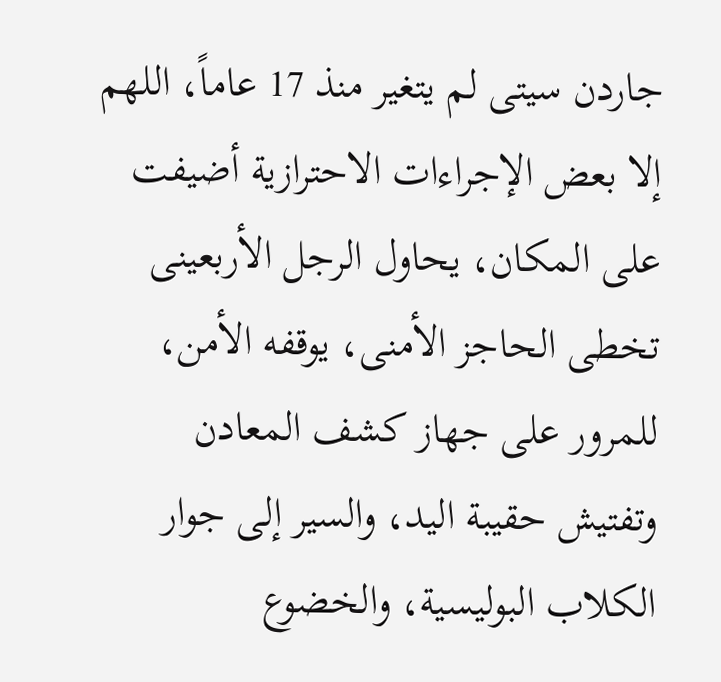جاردن سيتى لم يتغير منذ 17 عاماً، اللهم إلا بعض الإجراءات الاحترازية أضيفت على المكان، يحاول الرجل الأربعينى تخطى الحاجز الأمنى، يوقفه الأمن، للمرور على جهاز كشف المعادن وتفتيش حقيبة اليد، والسير إلى جوار الكلاب البوليسية، والخضوع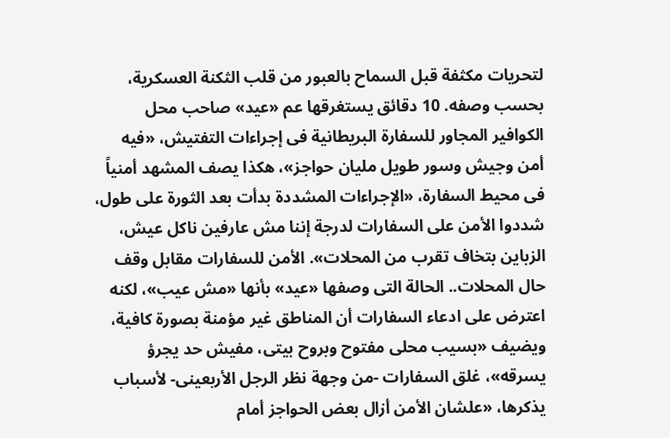لتحريات مكثفة قبل السماح بالعبور من قلب الثكنة العسكرية، بحسب وصفه. 10 دقائق يستغرقها عم «عيد» صاحب محل الكوافير المجاور للسفارة البريطانية فى إجراءات التفتيش، «فيه أمن وجيش وسور طويل مليان حواجز»، هكذا يصف المشهد أمنياً فى محيط السفارة، «الإجراءات المشددة بدأت بعد الثورة على طول، شددوا الأمن على السفارات لدرجة إننا مش عارفين ناكل عيش، الزباين بتخاف تقرب من المحلات». الأمن للسفارات مقابل وقف حال المحلات.. الحالة التى وصفها «عيد» بأنها «مش عيب»، لكنه اعترض على ادعاء السفارات أن المناطق غير مؤمنة بصورة كافية، ويضيف «بسيب محلى مفتوح وبروح بيتى، مفيش حد يجرؤ يسرقه»، غلق السفارات -من وجهة نظر الرجل الأربعينى- لأسباب يذكرها، «علشان الأمن أزال بعض الحواجز أمام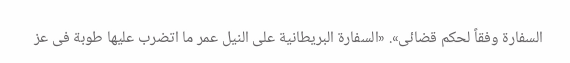السفارة وفقاً لحكم قضائى». «السفارة البريطانية على النيل عمر ما اتضرب عليها طوبة فى عز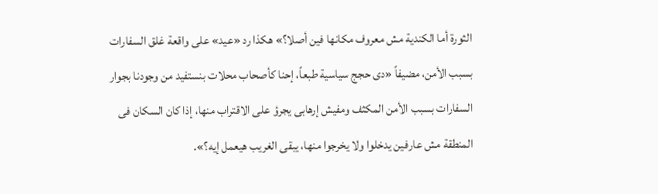الثورة أما الكندية مش معروف مكانها فين أصلا؟» هكذا رد «عيد» على واقعة غلق السفارات بسبب الأمن، مضيفاً «دى حجج سياسية طبعاً، إحنا كأصحاب محلات بنستفيد من وجودنا بجوار السفارات بسبب الأمن المكثف ومفيش إرهابى يجرؤ على الاقتراب منها، إذا كان السكان فى المنطقة مش عارفين يدخلوا ولا يخرجوا منها، يبقى الغريب هيعمل إيه؟».